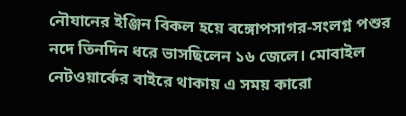নৌযানের ইঞ্জিন বিকল হয়ে বঙ্গোপসাগর-সংলগ্ন পশুর নদে তিনদিন ধরে ভাসছিলেন ১৬ জেলে। মোবাইল নেটওয়ার্কের বাইরে থাকায় এ সময় কারো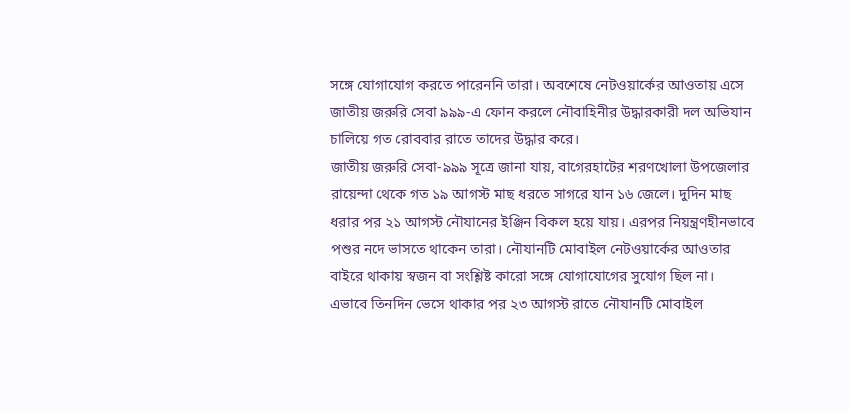সঙ্গে যোগাযোগ করতে পারেননি তারা। অবশেষে নেটওয়ার্কের আওতায় এসে জাতীয় জরুরি সেবা ৯৯৯-এ ফোন করলে নৌবাহিনীর উদ্ধারকারী দল অভিযান চালিয়ে গত রোববার রাতে তাদের উদ্ধার করে।
জাতীয় জরুরি সেবা-৯৯৯ সূত্রে জানা যায়, বাগেরহাটের শরণখোলা উপজেলার রায়েন্দা থেকে গত ১৯ আগস্ট মাছ ধরতে সাগরে যান ১৬ জেলে। দুদিন মাছ ধরার পর ২১ আগস্ট নৌযানের ইঞ্জিন বিকল হয়ে যায়। এরপর নিয়ন্ত্রণহীনভাবে পশুর নদে ভাসতে থাকেন তারা। নৌযানটি মোবাইল নেটওয়ার্কের আওতার বাইরে থাকায় স্বজন বা সংশ্লিষ্ট কারো সঙ্গে যোগাযোগের সুযোগ ছিল না।
এভাবে তিনদিন ভেসে থাকার পর ২৩ আগস্ট রাতে নৌযানটি মোবাইল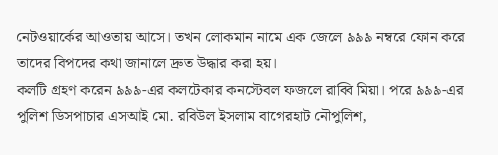নেটওয়ার্কের আওতায় আসে। তখন লোকমান নামে এক জেলে ৯৯৯ নম্বরে ফোন করে তাদের বিপদের কথা জানালে দ্রুত উদ্ধার করা হয়।
কলটি গ্রহণ করেন ৯৯৯-এর কলটেকার কনস্টেবল ফজলে রাব্বি মিয়া। পরে ৯৯৯-এর পুলিশ ডিসপাচার এসআই মো. রবিউল ইসলাম বাগেরহাট নৌপুলিশ,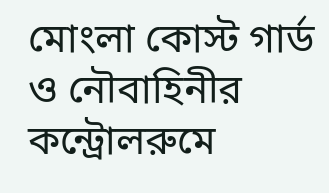মোংলা কোস্ট গার্ড ও নৌবাহিনীর কন্ট্রোলরুমে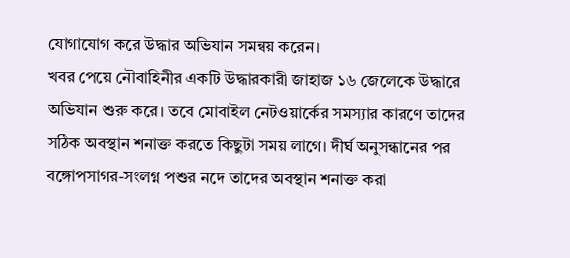যোগাযোগ করে উদ্ধার অভিযান সমন্বয় করেন।
খবর পেয়ে নৌবাহিনীর একটি উদ্ধারকারী জাহাজ ১৬ জেলেকে উদ্ধারে অভিযান শুরু করে। তবে মোবাইল নেটওয়ার্কের সমস্যার কারণে তাদের সঠিক অবস্থান শনাক্ত করতে কিছুটা সময় লাগে। দীর্ঘ অনুসন্ধানের পর বঙ্গোপসাগর-সংলগ্ন পশুর নদে তাদের অবস্থান শনাক্ত করা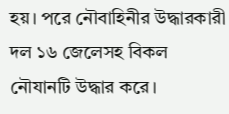হয়। পরে নৌবাহিনীর উদ্ধারকারী দল ১৬ জেলেসহ বিকল নৌযানটি উদ্ধার করে।